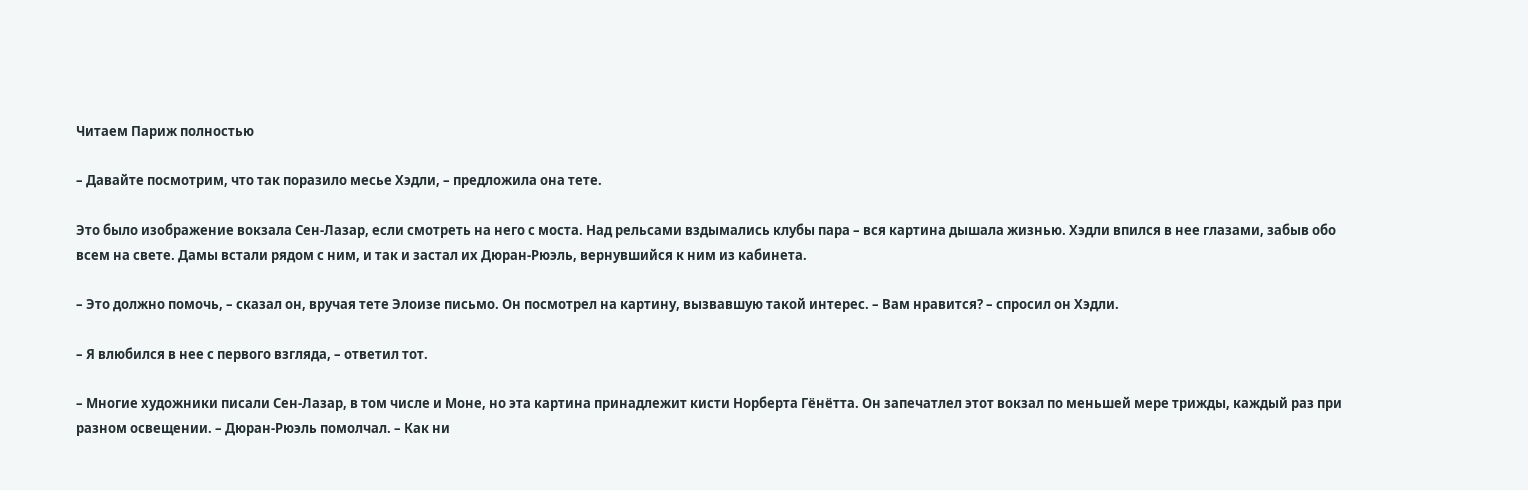Читаем Париж полностью

– Давайте посмотрим, что так поразило месье Хэдли, – предложила она тете.

Это было изображение вокзала Сен-Лазар, если смотреть на него с моста. Над рельсами вздымались клубы пара – вся картина дышала жизнью. Хэдли впился в нее глазами, забыв обо всем на свете. Дамы встали рядом с ним, и так и застал их Дюран-Рюэль, вернувшийся к ним из кабинета.

– Это должно помочь, – сказал он, вручая тете Элоизе письмо. Он посмотрел на картину, вызвавшую такой интерес. – Вам нравится? – спросил он Хэдли.

– Я влюбился в нее с первого взгляда, – ответил тот.

– Многие художники писали Сен-Лазар, в том числе и Моне, но эта картина принадлежит кисти Норберта Гёнётта. Он запечатлел этот вокзал по меньшей мере трижды, каждый раз при разном освещении. – Дюран-Рюэль помолчал. – Как ни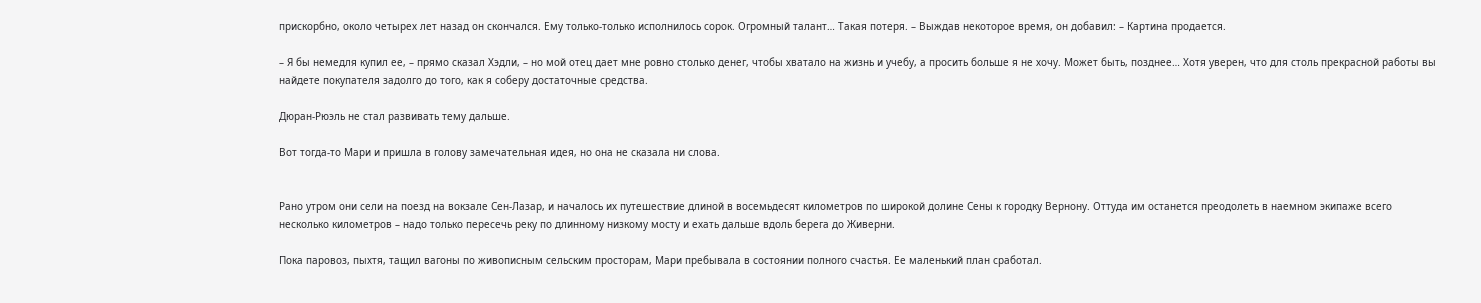прискорбно, около четырех лет назад он скончался. Ему только-только исполнилось сорок. Огромный талант… Такая потеря. – Выждав некоторое время, он добавил: – Картина продается.

– Я бы немедля купил ее, – прямо сказал Хэдли, – но мой отец дает мне ровно столько денег, чтобы хватало на жизнь и учебу, а просить больше я не хочу. Может быть, позднее… Хотя уверен, что для столь прекрасной работы вы найдете покупателя задолго до того, как я соберу достаточные средства.

Дюран-Рюэль не стал развивать тему дальше.

Вот тогда-то Мари и пришла в голову замечательная идея, но она не сказала ни слова.


Рано утром они сели на поезд на вокзале Сен-Лазар, и началось их путешествие длиной в восемьдесят километров по широкой долине Сены к городку Вернону. Оттуда им останется преодолеть в наемном экипаже всего несколько километров – надо только пересечь реку по длинному низкому мосту и ехать дальше вдоль берега до Живерни.

Пока паровоз, пыхтя, тащил вагоны по живописным сельским просторам, Мари пребывала в состоянии полного счастья. Ее маленький план сработал.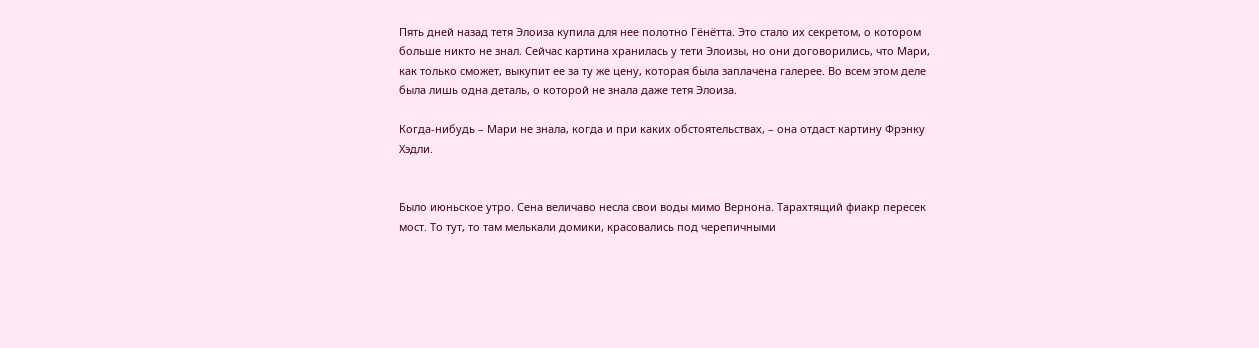Пять дней назад тетя Элоиза купила для нее полотно Гёнётта. Это стало их секретом, о котором больше никто не знал. Сейчас картина хранилась у тети Элоизы, но они договорились, что Мари, как только сможет, выкупит ее за ту же цену, которая была заплачена галерее. Во всем этом деле была лишь одна деталь, о которой не знала даже тетя Элоиза.

Когда-нибудь – Мари не знала, когда и при каких обстоятельствах, – она отдаст картину Фрэнку Хэдли.


Было июньское утро. Сена величаво несла свои воды мимо Вернона. Тарахтящий фиакр пересек мост. То тут, то там мелькали домики, красовались под черепичными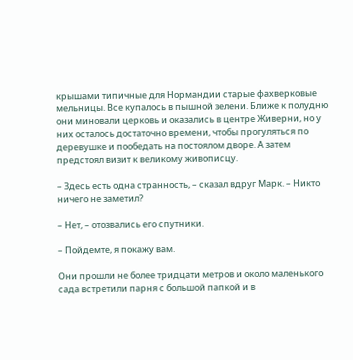крышами типичные для Нормандии старые фахверковые мельницы. Все купалось в пышной зелени. Ближе к полудню они миновали церковь и оказались в центре Живерни, но у них осталось достаточно времени, чтобы прогуляться по деревушке и пообедать на постоялом дворе. А затем предстоял визит к великому живописцу.

– Здесь есть одна странность, – сказал вдруг Марк. – Никто ничего не заметил?

– Нет, – отозвались его спутники.

– Пойдемте, я покажу вам.

Они прошли не более тридцати метров и около маленького сада встретили парня с большой папкой и в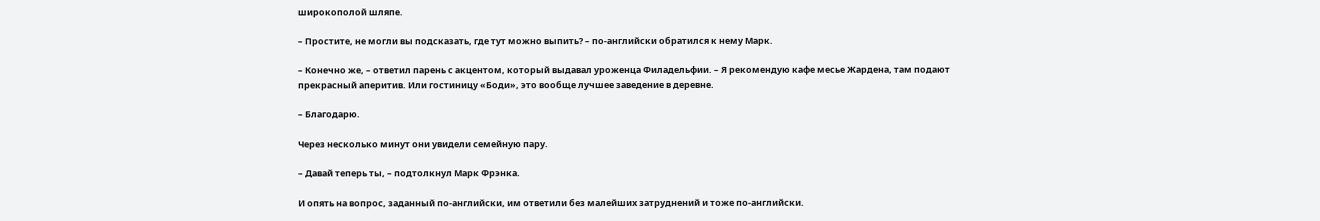широкополой шляпе.

– Простите, не могли вы подсказать, где тут можно выпить? – по-английски обратился к нему Марк.

– Конечно же, – ответил парень с акцентом, который выдавал уроженца Филадельфии. – Я рекомендую кафе месье Жардена, там подают прекрасный аперитив. Или гостиницу «Боди», это вообще лучшее заведение в деревне.

– Благодарю.

Через несколько минут они увидели семейную пару.

– Давай теперь ты, – подтолкнул Марк Фрэнка.

И опять на вопрос, заданный по-английски, им ответили без малейших затруднений и тоже по-английски.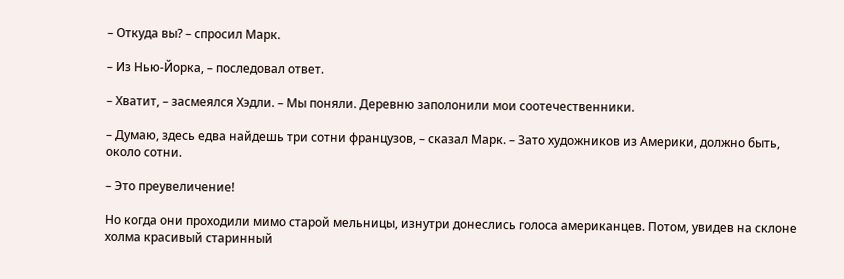– Откуда вы? – спросил Марк.

– Из Нью-Йорка, – последовал ответ.

– Хватит, – засмеялся Хэдли. – Мы поняли. Деревню заполонили мои соотечественники.

– Думаю, здесь едва найдешь три сотни французов, – сказал Марк. – Зато художников из Америки, должно быть, около сотни.

– Это преувеличение!

Но когда они проходили мимо старой мельницы, изнутри донеслись голоса американцев. Потом, увидев на склоне холма красивый старинный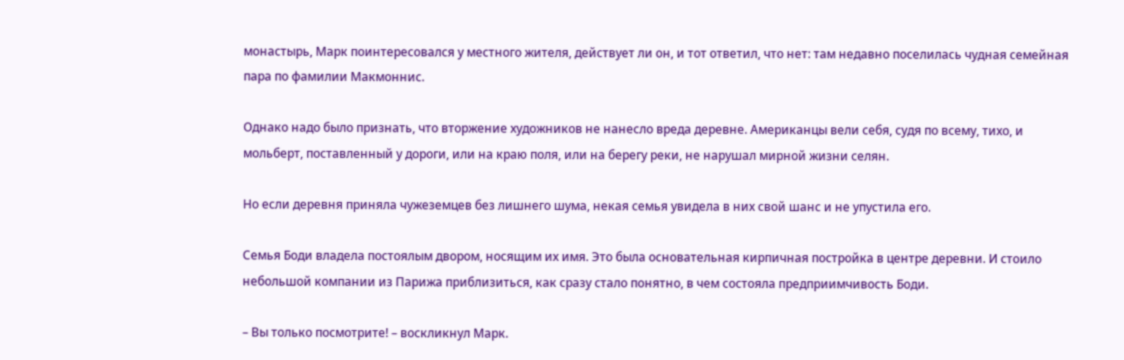монастырь, Марк поинтересовался у местного жителя, действует ли он, и тот ответил, что нет: там недавно поселилась чудная семейная пара по фамилии Макмоннис.

Однако надо было признать, что вторжение художников не нанесло вреда деревне. Американцы вели себя, судя по всему, тихо, и мольберт, поставленный у дороги, или на краю поля, или на берегу реки, не нарушал мирной жизни селян.

Но если деревня приняла чужеземцев без лишнего шума, некая семья увидела в них свой шанс и не упустила его.

Семья Боди владела постоялым двором, носящим их имя. Это была основательная кирпичная постройка в центре деревни. И стоило небольшой компании из Парижа приблизиться, как сразу стало понятно, в чем состояла предприимчивость Боди.

– Вы только посмотрите! – воскликнул Марк.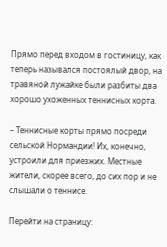Прямо перед входом в гостиницу, как теперь назывался постоялый двор, на травяной лужайке были разбиты два хорошо ухоженных теннисных корта.

– Теннисные корты прямо посреди сельской Нормандии! Их, конечно, устроили для приезжих. Местные жители, скорее всего, до сих пор и не слышали о теннисе.

Перейти на страницу: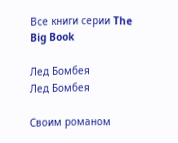Все книги серии The Big Book

Лед Бомбея
Лед Бомбея

Своим романом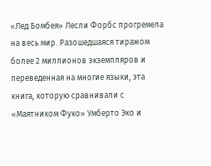«Лед Бомбея» Лесли Форбс прогремела на весь мир. Разошедшаяся тиражом более 2 миллионов экземпляров и переведенная на многие языки, эта книга, которую сравнивали с «Маятником Фуко» Умберто Эко и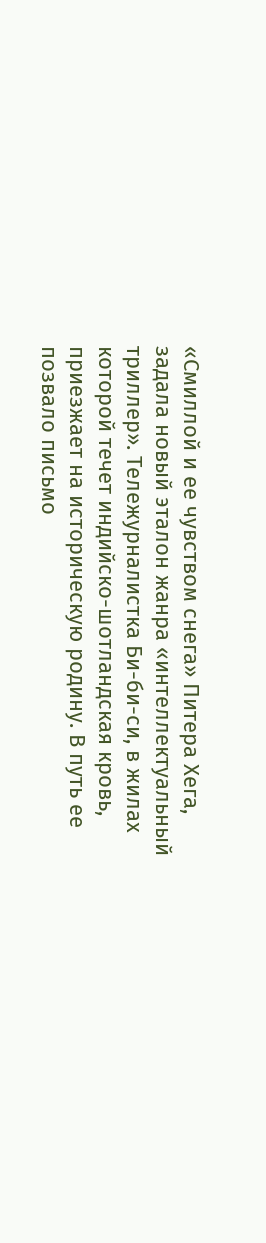«Смиллой и ее чувством снега» Питера Хега, задала новый эталон жанра «интеллектуальный триллер». Тележурналистка Би-би-си, в жилах которой течет индийско-шотландская кровь, приезжает на историческую родину. В путь ее позвало письмо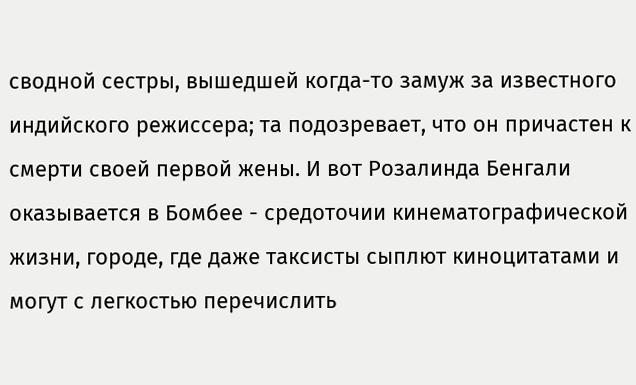сводной сестры, вышедшей когда-то замуж за известного индийского режиссера; та подозревает, что он причастен к смерти своей первой жены. И вот Розалинда Бенгали оказывается в Бомбее - средоточии кинематографической жизни, городе, где даже таксисты сыплют киноцитатами и могут с легкостью перечислить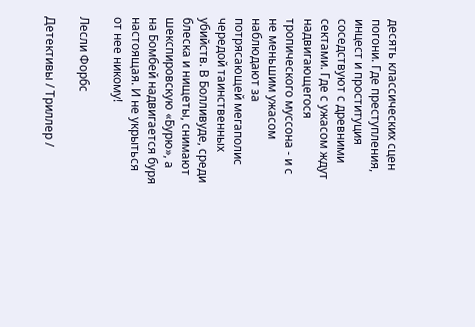десять классических сцен погони. Где преступления, инцест и проституция соседствуют с древними сектами. Где с ужасом ждут надвигающегося тропического муссона - и с не меньшим ужасом наблюдают за потрясающей мегаполис чередой таинственных убийств. В Болливуде, среди блеска и нищеты, снимают шекспировскую «Бурю», а на Бомбей надвигается буря настоящая. И не укрыться от нее никому!

Лесли Форбс

Детективы / Триллер /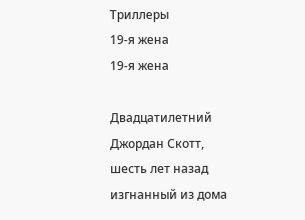Триллеры
19-я жена
19-я жена

Двадцатилетний Джордан Скотт, шесть лет назад изгнанный из дома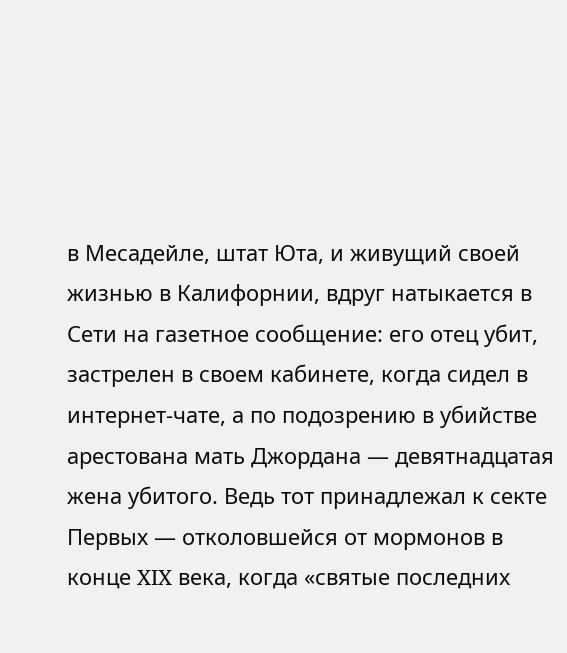в Месадейле, штат Юта, и живущий своей жизнью в Калифорнии, вдруг натыкается в Сети на газетное сообщение: его отец убит, застрелен в своем кабинете, когда сидел в интернет-чате, а по подозрению в убийстве арестована мать Джордана — девятнадцатая жена убитого. Ведь тот принадлежал к секте Первых — отколовшейся от мормонов в конце XIX века, когда «святые последних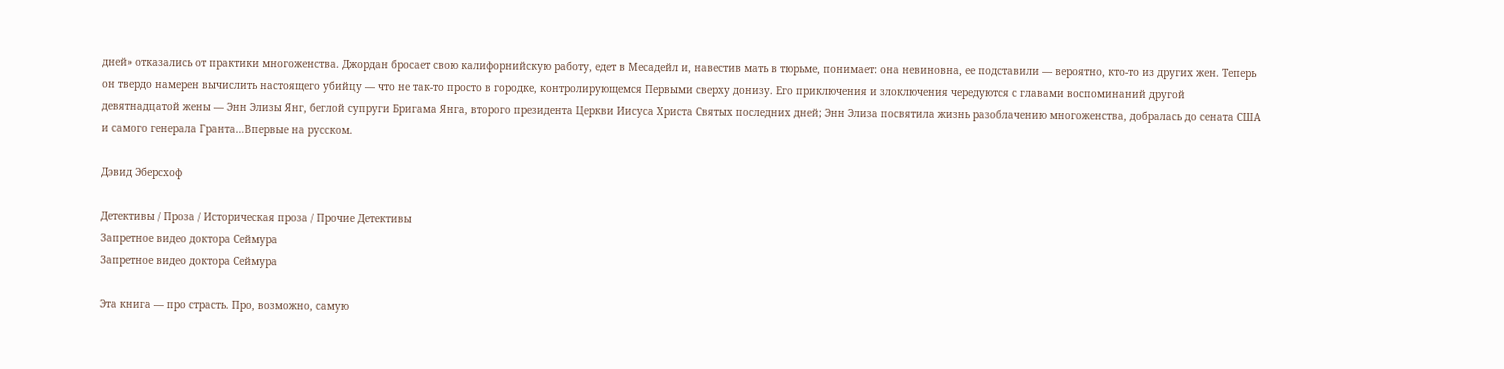дней» отказались от практики многоженства. Джордан бросает свою калифорнийскую работу, едет в Месадейл и, навестив мать в тюрьме, понимает: она невиновна, ее подставили — вероятно, кто-то из других жен. Теперь он твердо намерен вычислить настоящего убийцу — что не так-то просто в городке, контролирующемся Первыми сверху донизу. Его приключения и злоключения чередуются с главами воспоминаний другой девятнадцатой жены — Энн Элизы Янг, беглой супруги Бригама Янга, второго президента Церкви Иисуса Христа Святых последних дней; Энн Элиза посвятила жизнь разоблачению многоженства, добралась до сената США и самого генерала Гранта…Впервые на русском.

Дэвид Эберсхоф

Детективы / Проза / Историческая проза / Прочие Детективы
Запретное видео доктора Сеймура
Запретное видео доктора Сеймура

Эта книга — про страсть. Про, возможно, самую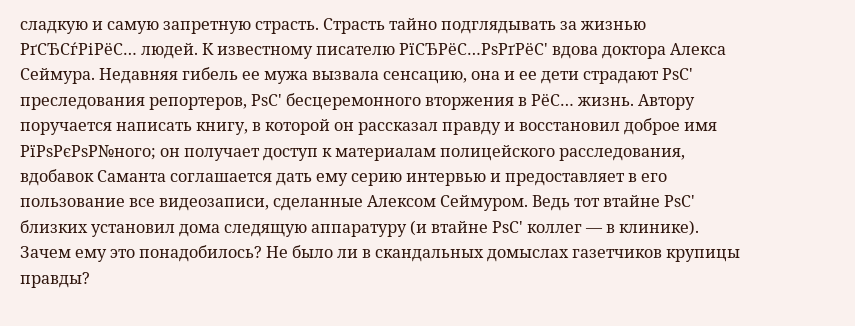сладкую и самую запретную страсть. Страсть тайно подглядывать за жизнью РґСЂСѓРіРёС… людей. К известному писателю РїСЂРёС…РѕРґРёС' вдова доктора Алекса Сеймура. Недавняя гибель ее мужа вызвала сенсацию, она и ее дети страдают РѕС' преследования репортеров, РѕС' бесцеремонного вторжения в РёС… жизнь. Автору поручается написать книгу, в которой он рассказал правду и восстановил доброе имя РїРѕРєРѕР№ного; он получает доступ к материалам полицейского расследования, вдобавок Саманта соглашается дать ему серию интервью и предоставляет в его пользование все видеозаписи, сделанные Алексом Сеймуром. Ведь тот втайне РѕС' близких установил дома следящую аппаратуру (и втайне РѕС' коллег — в клинике). Зачем ему это понадобилось? Не было ли в скандальных домыслах газетчиков крупицы правды?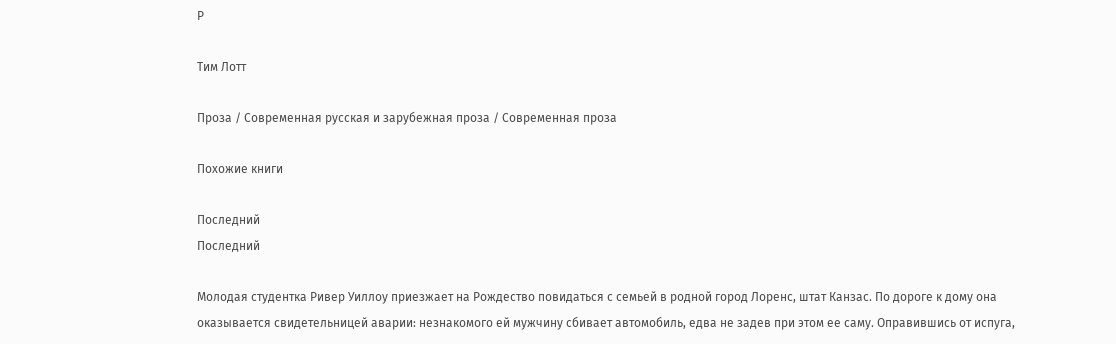Р

Тим Лотт

Проза / Современная русская и зарубежная проза / Современная проза

Похожие книги

Последний
Последний

Молодая студентка Ривер Уиллоу приезжает на Рождество повидаться с семьей в родной город Лоренс, штат Канзас. По дороге к дому она оказывается свидетельницей аварии: незнакомого ей мужчину сбивает автомобиль, едва не задев при этом ее саму. Оправившись от испуга,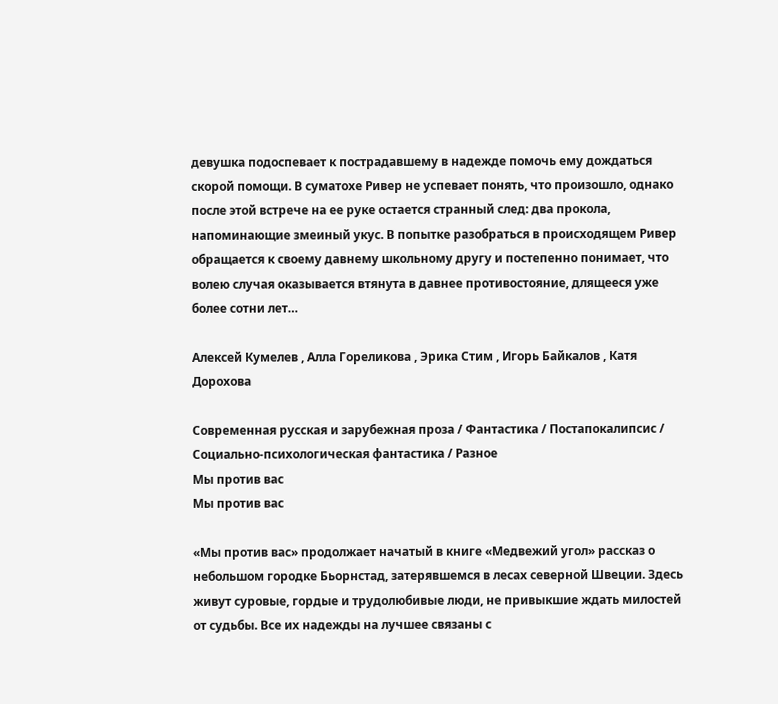девушка подоспевает к пострадавшему в надежде помочь ему дождаться скорой помощи. В суматохе Ривер не успевает понять, что произошло, однако после этой встрече на ее руке остается странный след: два прокола, напоминающие змеиный укус. В попытке разобраться в происходящем Ривер обращается к своему давнему школьному другу и постепенно понимает, что волею случая оказывается втянута в давнее противостояние, длящееся уже более сотни лет…

Алексей Кумелев , Алла Гореликова , Эрика Стим , Игорь Байкалов , Катя Дорохова

Современная русская и зарубежная проза / Фантастика / Постапокалипсис / Социально-психологическая фантастика / Разное
Мы против вас
Мы против вас

«Мы против вас» продолжает начатый в книге «Медвежий угол» рассказ о небольшом городке Бьорнстад, затерявшемся в лесах северной Швеции. Здесь живут суровые, гордые и трудолюбивые люди, не привыкшие ждать милостей от судьбы. Все их надежды на лучшее связаны с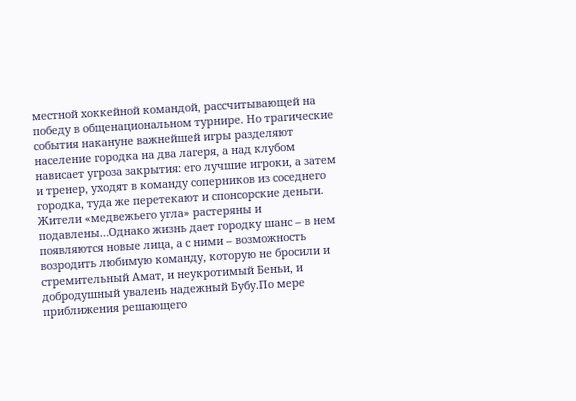местной хоккейной командой, рассчитывающей на победу в общенациональном турнире. Но трагические события накануне важнейшей игры разделяют население городка на два лагеря, а над клубом нависает угроза закрытия: его лучшие игроки, а затем и тренер, уходят в команду соперников из соседнего городка, туда же перетекают и спонсорские деньги. Жители «медвежьего угла» растеряны и подавлены…Однако жизнь дает городку шанс – в нем появляются новые лица, а с ними – возможность возродить любимую команду, которую не бросили и стремительный Амат, и неукротимый Беньи, и добродушный увалень надежный Бубу.По мере приближения решающего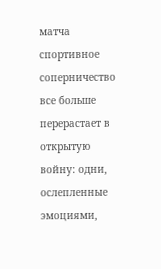матча спортивное соперничество все больше перерастает в открытую войну: одни, ослепленные эмоциями,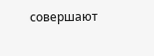совершают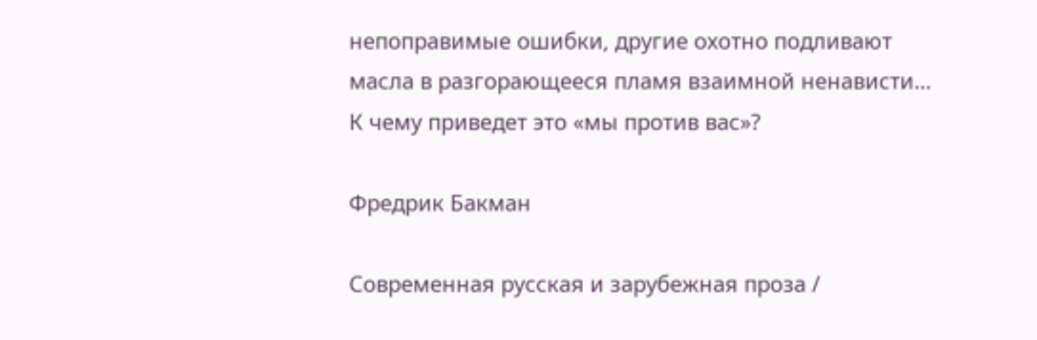непоправимые ошибки, другие охотно подливают масла в разгорающееся пламя взаимной ненависти… К чему приведет это «мы против вас»?

Фредрик Бакман

Современная русская и зарубежная проза /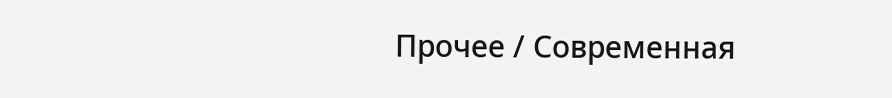Прочее / Современная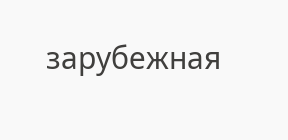зарубежная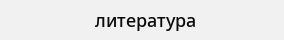литература